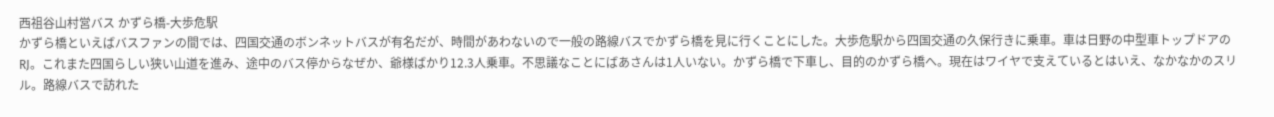西祖谷山村営バス かずら橋-大歩危駅
かずら橋といえばバスファンの間では、四国交通のボンネットバスが有名だが、時間があわないので一般の路線バスでかずら橋を見に行くことにした。大歩危駅から四国交通の久保行きに乗車。車は日野の中型車トップドアのRJ。これまた四国らしい狭い山道を進み、途中のバス停からなぜか、爺様ばかり12.3人乗車。不思議なことにばあさんは1人いない。かずら橋で下車し、目的のかずら橋へ。現在はワイヤで支えているとはいえ、なかなかのスリル。路線バスで訪れた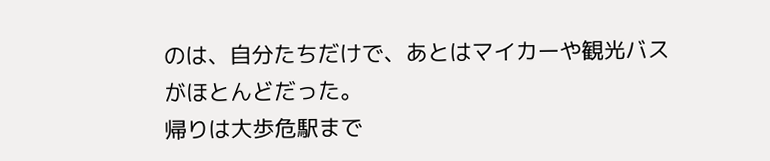のは、自分たちだけで、あとはマイカーや観光バスがほとんどだった。
帰りは大歩危駅まで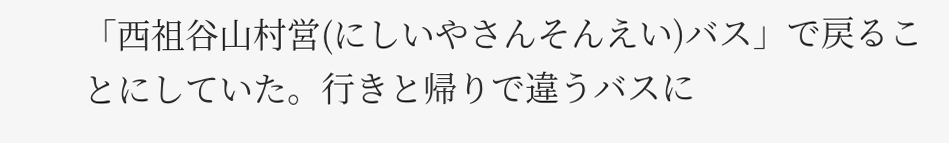「西祖谷山村営(にしいやさんそんえい)バス」で戻ることにしていた。行きと帰りで違うバスに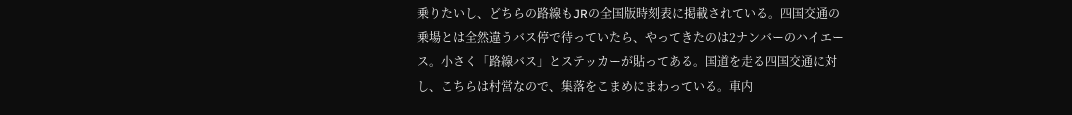乗りたいし、どちらの路線もJRの全国版時刻表に掲載されている。四国交通の乗場とは全然違うバス停で待っていたら、やってきたのは2ナンバーのハイエース。小さく「路線バス」とステッカーが貼ってある。国道を走る四国交通に対し、こちらは村営なので、集落をこまめにまわっている。車内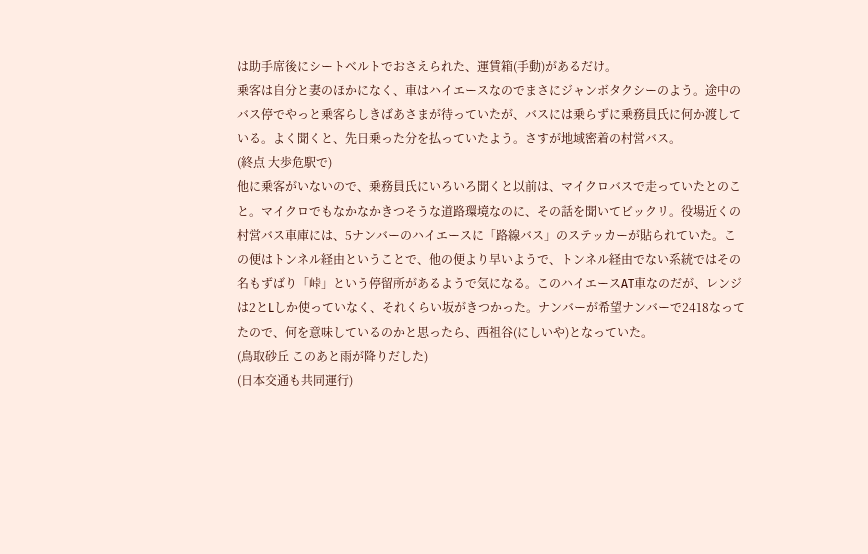は助手席後にシートベルトでおさえられた、運賃箱(手動)があるだけ。
乗客は自分と妻のほかになく、車はハイエースなのでまさにジャンボタクシーのよう。途中のバス停でやっと乗客らしきばあさまが待っていたが、バスには乗らずに乗務員氏に何か渡している。よく聞くと、先日乗った分を払っていたよう。さすが地域密着の村営バス。
(終点 大歩危駅で)
他に乗客がいないので、乗務員氏にいろいろ聞くと以前は、マイクロバスで走っていたとのこと。マイクロでもなかなかきつそうな道路環境なのに、その話を聞いてビックリ。役場近くの村営バス車庫には、5ナンバーのハイエースに「路線バス」のステッカーが貼られていた。この便はトンネル経由ということで、他の便より早いようで、トンネル経由でない系統ではその名もずばり「峠」という停留所があるようで気になる。このハイエースAT車なのだが、レンジは2とLしか使っていなく、それくらい坂がきつかった。ナンバーが希望ナンバーで2418なってたので、何を意味しているのかと思ったら、西祖谷(にしいや)となっていた。
(鳥取砂丘 このあと雨が降りだした)
(日本交通も共同運行)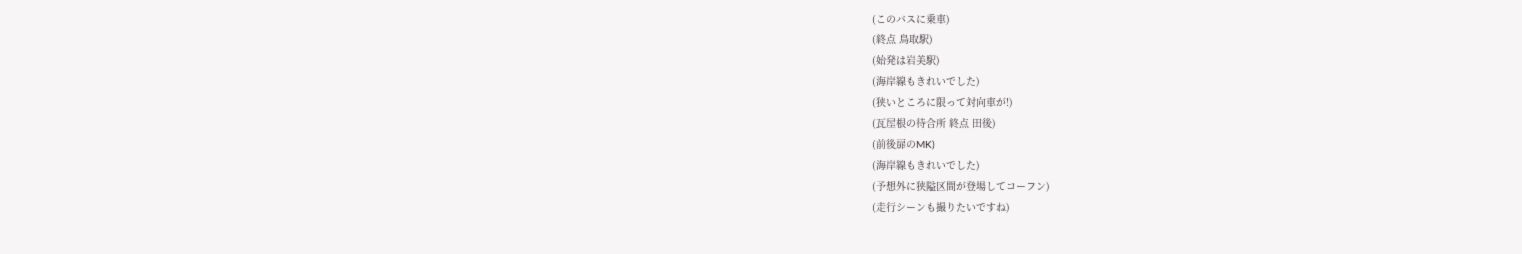(このバスに乗車)
(終点 鳥取駅)
(始発は岩美駅)
(海岸線もきれいでした)
(狭いところに限って対向車が!)
(瓦屋根の待合所 終点 田後)
(前後扉のMK)
(海岸線もきれいでした)
(予想外に狭隘区間が登場してコーフン)
(走行シーンも撮りたいですね)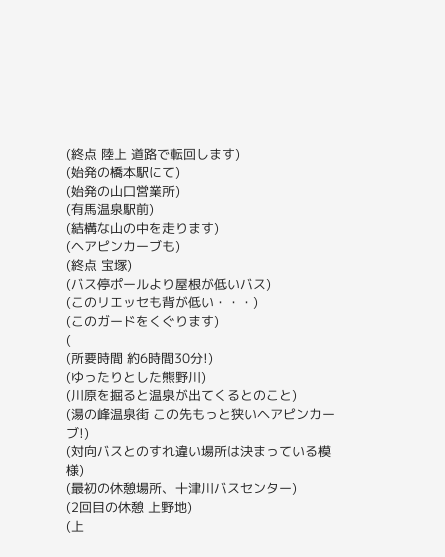(終点 陸上 道路で転回します)
(始発の橋本駅にて)
(始発の山口営業所)
(有馬温泉駅前)
(結構な山の中を走ります)
(ヘアピンカーブも)
(終点 宝塚)
(バス停ポールより屋根が低いバス)
(このリエッセも背が低い・・・)
(このガードをくぐります)
(
(所要時間 約6時間30分!)
(ゆったりとした熊野川)
(川原を掘ると温泉が出てくるとのこと)
(湯の峰温泉街 この先もっと狭いヘアピンカーブ!)
(対向バスとのすれ違い場所は決まっている模様)
(最初の休憩場所、十津川バスセンター)
(2回目の休憩 上野地)
(上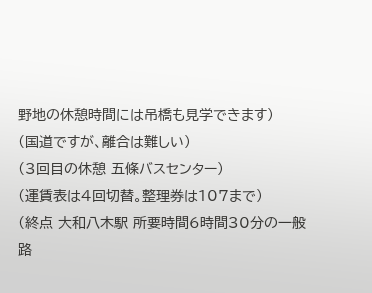野地の休憩時間には吊橋も見学できます)
(国道ですが、離合は難しい)
(3回目の休憩 五條バスセンター)
(運賃表は4回切替。整理券は107まで)
(終点 大和八木駅 所要時間6時間30分の一般路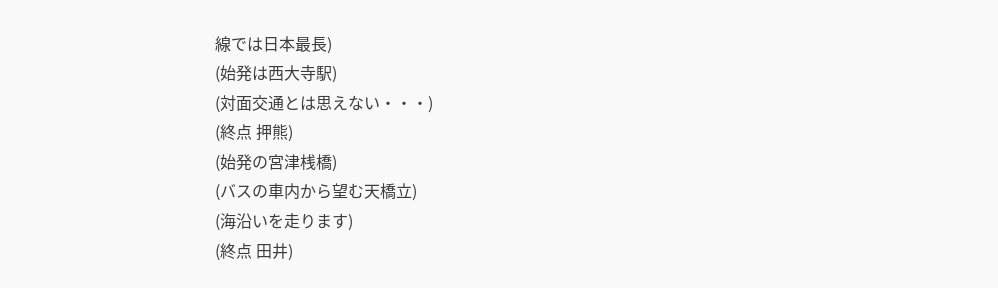線では日本最長)
(始発は西大寺駅)
(対面交通とは思えない・・・)
(終点 押熊)
(始発の宮津桟橋)
(バスの車内から望む天橋立)
(海沿いを走ります)
(終点 田井)